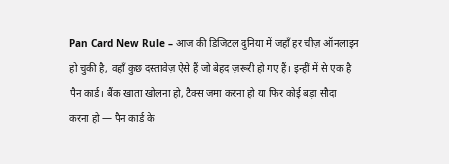Pan Card New Rule – आज की डिजिटल दुनिया में जहाँ हर चीज़ ऑनलाइन हो चुकी है, वहाँ कुछ दस्तावेज़ ऐसे हैं जो बेहद ज़रूरी हो गए हैं। इन्हीं में से एक है पैन कार्ड। बैंक खाता खोलना हो, टैक्स जमा करना हो या फिर कोई बड़ा सौदा करना हो — पैन कार्ड के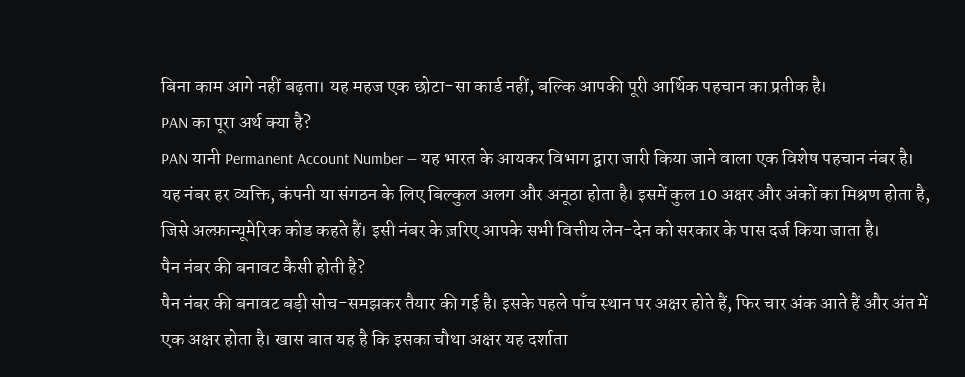बिना काम आगे नहीं बढ़ता। यह महज एक छोटा-सा कार्ड नहीं, बल्कि आपकी पूरी आर्थिक पहचान का प्रतीक है।
PAN का पूरा अर्थ क्या है?
PAN यानी Permanent Account Number — यह भारत के आयकर विभाग द्वारा जारी किया जाने वाला एक विशेष पहचान नंबर है। यह नंबर हर व्यक्ति, कंपनी या संगठन के लिए बिल्कुल अलग और अनूठा होता है। इसमें कुल 10 अक्षर और अंकों का मिश्रण होता है, जिसे अल्फ़ान्यूमेरिक कोड कहते हैं। इसी नंबर के ज़रिए आपके सभी वित्तीय लेन-देन को सरकार के पास दर्ज किया जाता है।
पैन नंबर की बनावट कैसी होती है?
पैन नंबर की बनावट बड़ी सोच-समझकर तैयार की गई है। इसके पहले पाँच स्थान पर अक्षर होते हैं, फिर चार अंक आते हैं और अंत में एक अक्षर होता है। खास बात यह है कि इसका चौथा अक्षर यह दर्शाता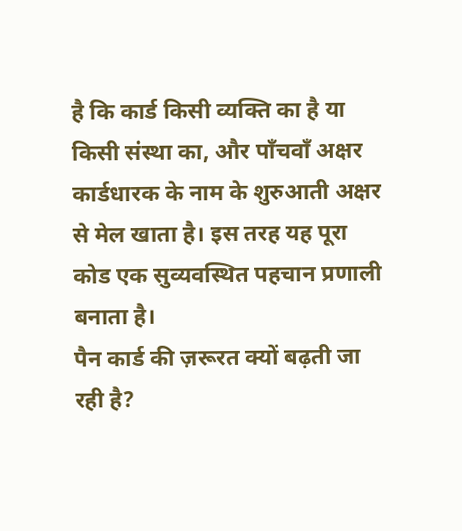है कि कार्ड किसी व्यक्ति का है या किसी संस्था का, और पाँचवाँ अक्षर कार्डधारक के नाम के शुरुआती अक्षर से मेल खाता है। इस तरह यह पूरा कोड एक सुव्यवस्थित पहचान प्रणाली बनाता है।
पैन कार्ड की ज़रूरत क्यों बढ़ती जा रही है?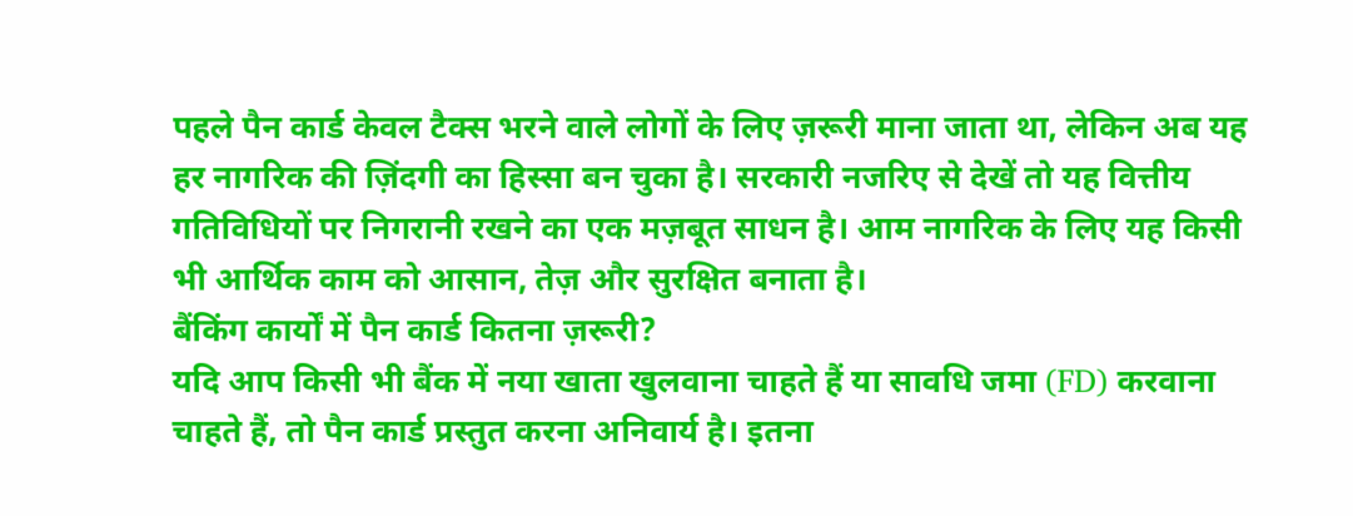पहले पैन कार्ड केवल टैक्स भरने वाले लोगों के लिए ज़रूरी माना जाता था, लेकिन अब यह हर नागरिक की ज़िंदगी का हिस्सा बन चुका है। सरकारी नजरिए से देखें तो यह वित्तीय गतिविधियों पर निगरानी रखने का एक मज़बूत साधन है। आम नागरिक के लिए यह किसी भी आर्थिक काम को आसान, तेज़ और सुरक्षित बनाता है।
बैंकिंग कार्यों में पैन कार्ड कितना ज़रूरी?
यदि आप किसी भी बैंक में नया खाता खुलवाना चाहते हैं या सावधि जमा (FD) करवाना चाहते हैं, तो पैन कार्ड प्रस्तुत करना अनिवार्य है। इतना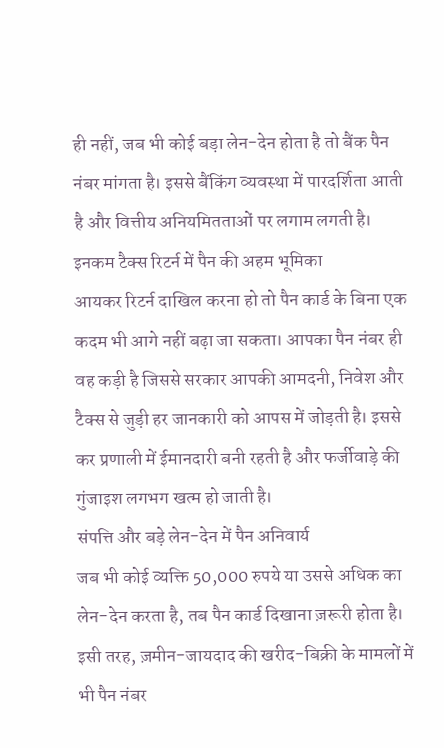ही नहीं, जब भी कोई बड़ा लेन-देन होता है तो बैंक पैन नंबर मांगता है। इससे बैंकिंग व्यवस्था में पारदर्शिता आती है और वित्तीय अनियमितताओं पर लगाम लगती है।
इनकम टैक्स रिटर्न में पैन की अहम भूमिका
आयकर रिटर्न दाखिल करना हो तो पैन कार्ड के बिना एक कदम भी आगे नहीं बढ़ा जा सकता। आपका पैन नंबर ही वह कड़ी है जिससे सरकार आपकी आमदनी, निवेश और टैक्स से जुड़ी हर जानकारी को आपस में जोड़ती है। इससे कर प्रणाली में ईमानदारी बनी रहती है और फर्जीवाड़े की गुंजाइश लगभग खत्म हो जाती है।
संपत्ति और बड़े लेन-देन में पैन अनिवार्य
जब भी कोई व्यक्ति 50,000 रुपये या उससे अधिक का लेन-देन करता है, तब पैन कार्ड दिखाना ज़रूरी होता है। इसी तरह, ज़मीन-जायदाद की खरीद-बिक्री के मामलों में भी पैन नंबर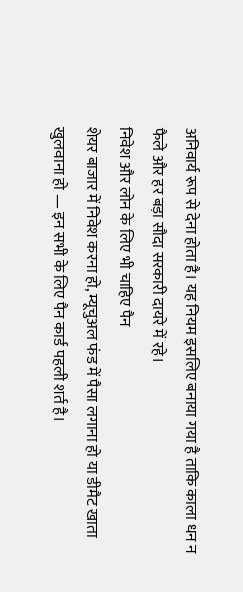अनिवार्य रूप से देना होता है। यह नियम इसलिए बनाया गया है ताकि काला धन न फैले और हर बड़ा सौदा सरकारी दायरे में रहे।
निवेश और लोन के लिए भी चाहिए पैन
शेयर बाजार में निवेश करना हो, म्यूचुअल फंड में पैसा लगाना हो या डीमैट खाता खुलवाना हो — इन सभी के लिए पैन कार्ड पहली शर्त है।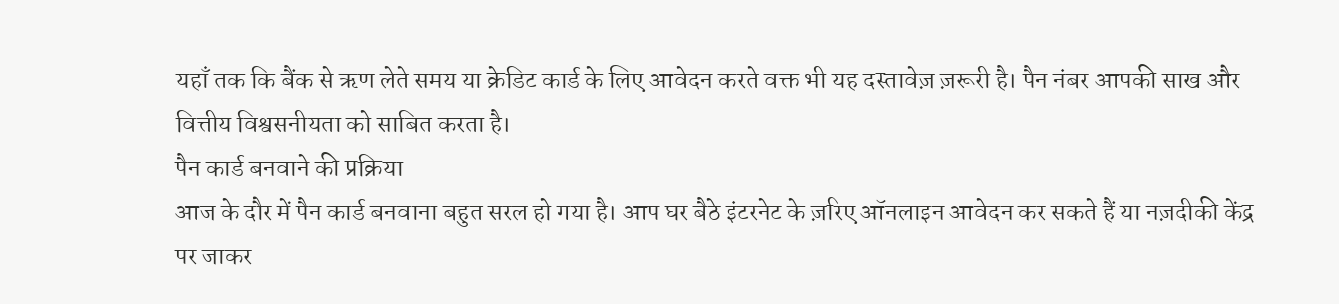यहाँ तक कि बैंक से ऋण लेते समय या क्रेडिट कार्ड के लिए आवेदन करते वक्त भी यह दस्तावेज़ ज़रूरी है। पैन नंबर आपकी साख और वित्तीय विश्वसनीयता को साबित करता है।
पैन कार्ड बनवाने की प्रक्रिया
आज के दौर में पैन कार्ड बनवाना बहुत सरल हो गया है। आप घर बैठे इंटरनेट के ज़रिए ऑनलाइन आवेदन कर सकते हैं या नज़दीकी केंद्र पर जाकर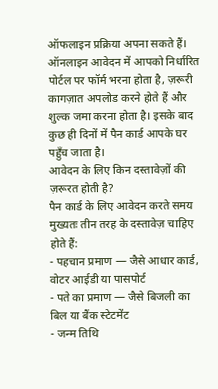ऑफलाइन प्रक्रिया अपना सकते हैं। ऑनलाइन आवेदन में आपको निर्धारित पोर्टल पर फॉर्म भरना होता है, ज़रूरी कागज़ात अपलोड करने होते हैं और शुल्क जमा करना होता है। इसके बाद कुछ ही दिनों में पैन कार्ड आपके घर पहुँच जाता है।
आवेदन के लिए किन दस्तावेज़ों की ज़रूरत होती है?
पैन कार्ड के लिए आवेदन करते समय मुख्यतः तीन तरह के दस्तावेज़ चाहिए होते हैं:
- पहचान प्रमाण — जैसे आधार कार्ड, वोटर आईडी या पासपोर्ट
- पते का प्रमाण — जैसे बिजली का बिल या बैंक स्टेटमेंट
- जन्म तिथि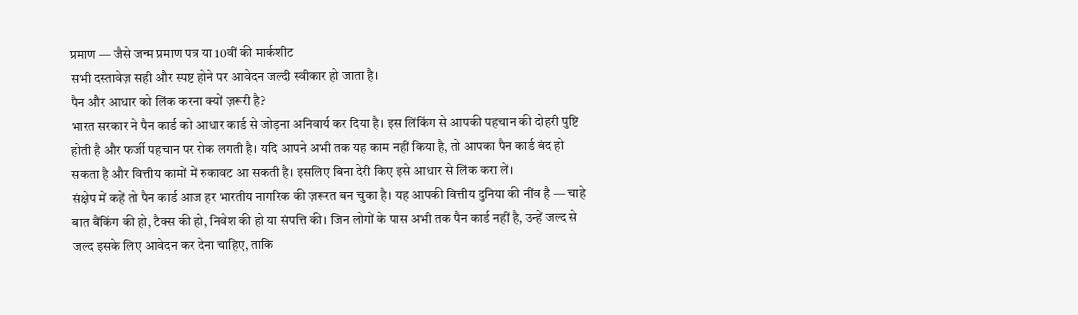प्रमाण — जैसे जन्म प्रमाण पत्र या 10वीं की मार्कशीट
सभी दस्तावेज़ सही और स्पष्ट होने पर आवेदन जल्दी स्वीकार हो जाता है।
पैन और आधार को लिंक करना क्यों ज़रूरी है?
भारत सरकार ने पैन कार्ड को आधार कार्ड से जोड़ना अनिवार्य कर दिया है। इस लिंकिंग से आपकी पहचान की दोहरी पुष्टि होती है और फर्जी पहचान पर रोक लगती है। यदि आपने अभी तक यह काम नहीं किया है, तो आपका पैन कार्ड बंद हो सकता है और वित्तीय कामों में रुकावट आ सकती है। इसलिए बिना देरी किए इसे आधार से लिंक करा लें।
संक्षेप में कहें तो पैन कार्ड आज हर भारतीय नागरिक की ज़रूरत बन चुका है। यह आपकी वित्तीय दुनिया की नींव है — चाहे बात बैंकिंग की हो, टैक्स की हो, निवेश की हो या संपत्ति की। जिन लोगों के पास अभी तक पैन कार्ड नहीं है, उन्हें जल्द से जल्द इसके लिए आवेदन कर देना चाहिए, ताकि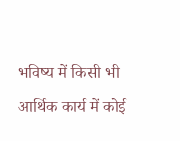भविष्य में किसी भी आर्थिक कार्य में कोई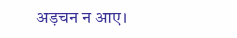अड़चन न आए।